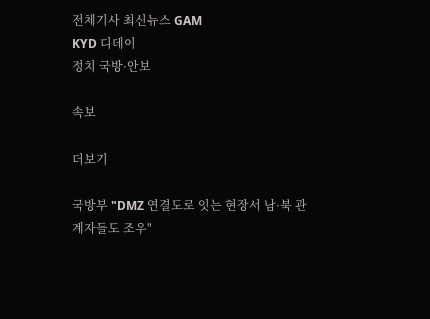전체기사 최신뉴스 GAM
KYD 디데이
정치 국방·안보

속보

더보기

국방부 "DMZ 연결도로 잇는 현장서 남·북 관계자들도 조우"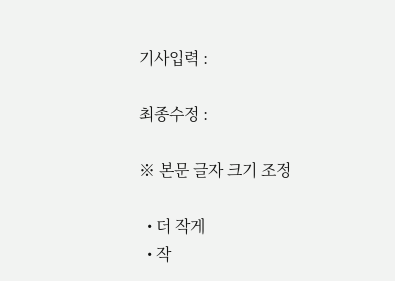기사입력 :

최종수정 :

※ 본문 글자 크기 조정

  • 더 작게
  • 작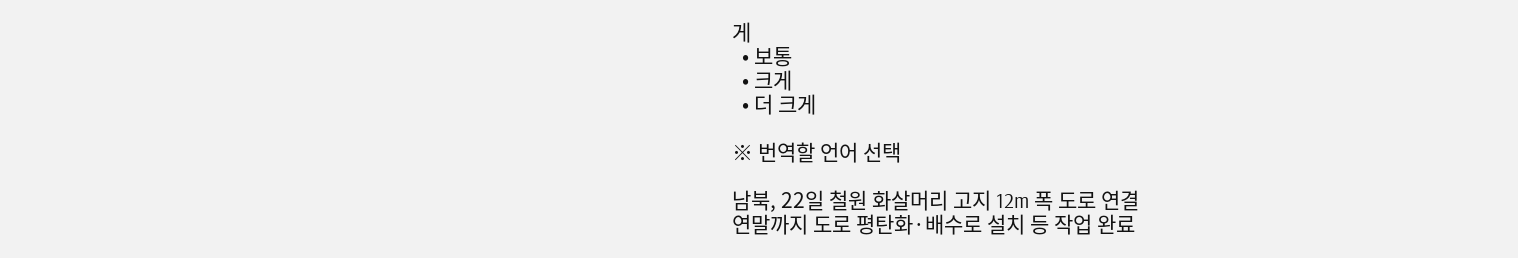게
  • 보통
  • 크게
  • 더 크게

※ 번역할 언어 선택

남북, 22일 철원 화살머리 고지 12m 폭 도로 연결
연말까지 도로 평탄화·배수로 설치 등 작업 완료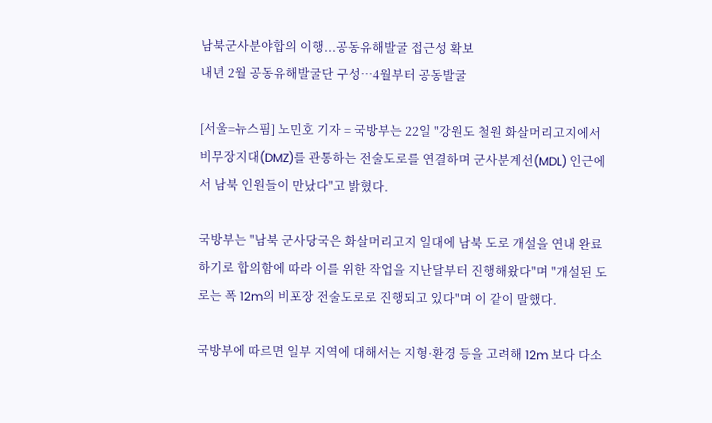남북군사분야합의 이행...공동유해발굴 접근성 확보
내년 2월 공동유해발굴단 구성…4월부터 공동발굴

[서울=뉴스핌] 노민호 기자 = 국방부는 22일 "강원도 철원 화살머리고지에서 비무장지대(DMZ)를 관통하는 전술도로를 연결하며 군사분계선(MDL) 인근에서 남북 인원들이 만났다"고 밝혔다.

국방부는 "남북 군사당국은 화살머리고지 일대에 남북 도로 개설을 연내 완료하기로 합의함에 따라 이를 위한 작업을 지난달부터 진행해왔다"며 "개설된 도로는 폭 12m의 비포장 전술도로로 진행되고 있다"며 이 같이 말했다.

국방부에 따르면 일부 지역에 대해서는 지형·환경 등을 고려해 12m 보다 다소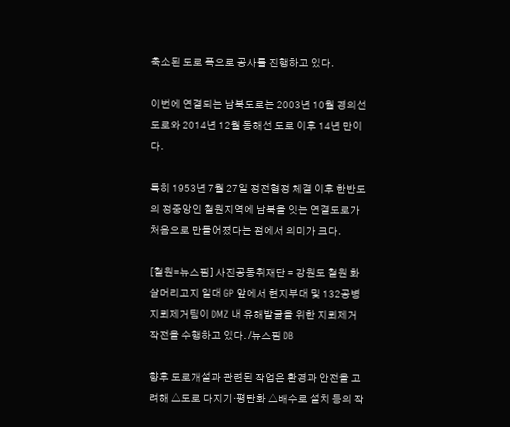축소된 도로 폭으로 공사를 진행하고 있다.

이번에 연결되는 남북도로는 2003년 10월 경의선 도로와 2014년 12월 동해선 도로 이후 14년 만이다.

특히 1953년 7월 27일 정전협정 체결 이후 한반도의 정중앙인 철원지역에 남북을 잇는 연결도로가 처음으로 만들어졌다는 점에서 의미가 크다.

[철원=뉴스핌] 사진공동취재단 = 강원도 철원 화살머리고지 일대 GP 앞에서 현지부대 및 132공병 지뢰제거팀이 DMZ 내 유해발굴을 위한 지뢰제거 작전을 수행하고 있다. /뉴스핌 DB

향후 도로개설과 관련된 작업은 환경과 안전을 고려해 △도로 다지기·평탄화 △배수로 설치 등의 작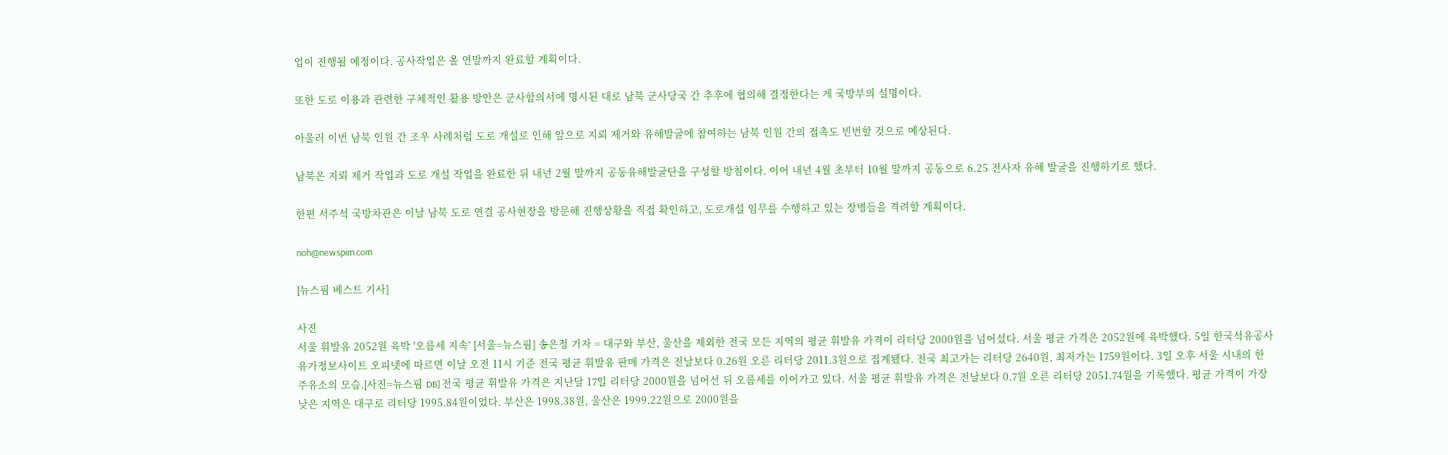업이 진행될 예정이다. 공사작업은 올 연말까지 완료할 계획이다.

또한 도로 이용과 관련한 구체적인 활용 방안은 군사합의서에 명시된 대로 남북 군사당국 간 추후에 협의해 결정한다는 게 국방부의 설명이다.

아울러 이번 남북 인원 간 조우 사례처럼 도로 개설로 인해 앞으로 지뢰 제거와 유해발굴에 참여하는 남북 인원 간의 접촉도 빈번할 것으로 예상된다.

남북은 지뢰 제거 작업과 도로 개설 작업을 완료한 뒤 내년 2월 말까지 공동유해발굴단을 구성할 방침이다. 이어 내년 4월 초부터 10월 말까지 공동으로 6.25 전사자 유해 발굴을 진행하기로 했다.

한편 서주석 국방차관은 이날 남북 도로 연결 공사현장을 방문해 진행상황을 직접 확인하고, 도로개설 임무를 수행하고 있는 장병들을 격려할 계획이다.

noh@newspim.com

[뉴스핌 베스트 기사]

사진
서울 휘발유 2052원 육박 '오름세 지속' [서울=뉴스핌] 송은정 기자 = 대구와 부산, 울산을 제외한 전국 모든 지역의 평균 휘발유 가격이 리터당 2000원을 넘어섰다. 서울 평균 가격은 2052원에 육박했다. 5일 한국석유공사 유가정보사이트 오피넷에 따르면 이날 오전 11시 기준 전국 평균 휘발유 판매 가격은 전날보다 0.26원 오른 리터당 2011.3원으로 집계됐다. 전국 최고가는 리터당 2640원, 최저가는 1759원이다. 3일 오후 서울 시내의 한 주유소의 모습.[사진=뉴스핌 DB] 전국 평균 휘발유 가격은 지난달 17일 리터당 2000원을 넘어선 뒤 오름세를 이어가고 있다. 서울 평균 휘발유 가격은 전날보다 0.7원 오른 리터당 2051.74원을 기록했다. 평균 가격이 가장 낮은 지역은 대구로 리터당 1995.84원이었다. 부산은 1998.38원, 울산은 1999.22원으로 2000원을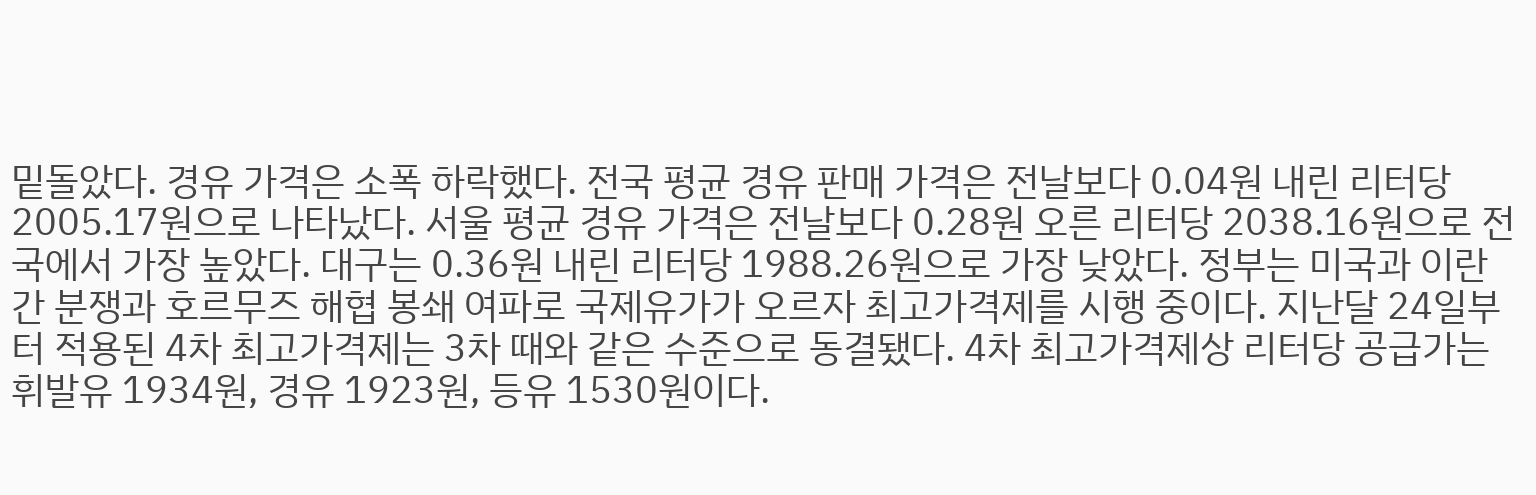밑돌았다. 경유 가격은 소폭 하락했다. 전국 평균 경유 판매 가격은 전날보다 0.04원 내린 리터당 2005.17원으로 나타났다. 서울 평균 경유 가격은 전날보다 0.28원 오른 리터당 2038.16원으로 전국에서 가장 높았다. 대구는 0.36원 내린 리터당 1988.26원으로 가장 낮았다. 정부는 미국과 이란 간 분쟁과 호르무즈 해협 봉쇄 여파로 국제유가가 오르자 최고가격제를 시행 중이다. 지난달 24일부터 적용된 4차 최고가격제는 3차 때와 같은 수준으로 동결됐다. 4차 최고가격제상 리터당 공급가는 휘발유 1934원, 경유 1923원, 등유 1530원이다.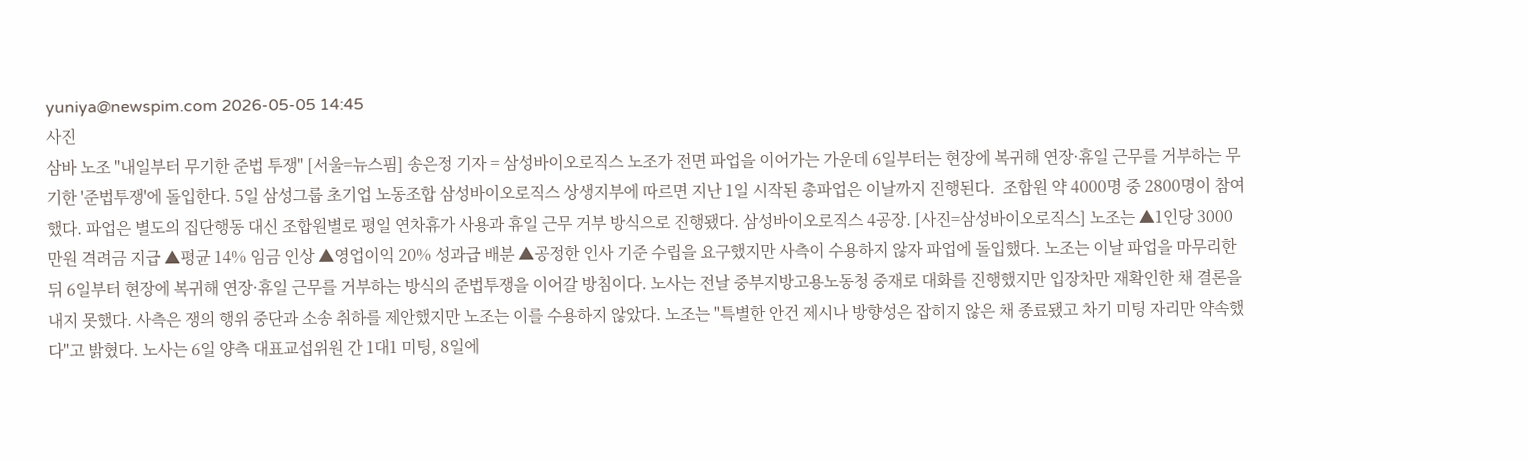yuniya@newspim.com 2026-05-05 14:45
사진
삼바 노조 "내일부터 무기한 준법 투쟁" [서울=뉴스핌] 송은정 기자 = 삼성바이오로직스 노조가 전면 파업을 이어가는 가운데 6일부터는 현장에 복귀해 연장·휴일 근무를 거부하는 무기한 '준법투쟁'에 돌입한다. 5일 삼성그룹 초기업 노동조합 삼성바이오로직스 상생지부에 따르면 지난 1일 시작된 총파업은 이날까지 진행된다.  조합원 약 4000명 중 2800명이 참여했다. 파업은 별도의 집단행동 대신 조합원별로 평일 연차휴가 사용과 휴일 근무 거부 방식으로 진행됐다. 삼성바이오로직스 4공장. [사진=삼성바이오로직스] 노조는 ▲1인당 3000만원 격려금 지급 ▲평균 14% 임금 인상 ▲영업이익 20% 성과급 배분 ▲공정한 인사 기준 수립을 요구했지만 사측이 수용하지 않자 파업에 돌입했다. 노조는 이날 파업을 마무리한 뒤 6일부터 현장에 복귀해 연장·휴일 근무를 거부하는 방식의 준법투쟁을 이어갈 방침이다. 노사는 전날 중부지방고용노동청 중재로 대화를 진행했지만 입장차만 재확인한 채 결론을 내지 못했다. 사측은 쟁의 행위 중단과 소송 취하를 제안했지만 노조는 이를 수용하지 않았다. 노조는 "특별한 안건 제시나 방향성은 잡히지 않은 채 종료됐고 차기 미팅 자리만 약속했다"고 밝혔다. 노사는 6일 양측 대표교섭위원 간 1대1 미팅, 8일에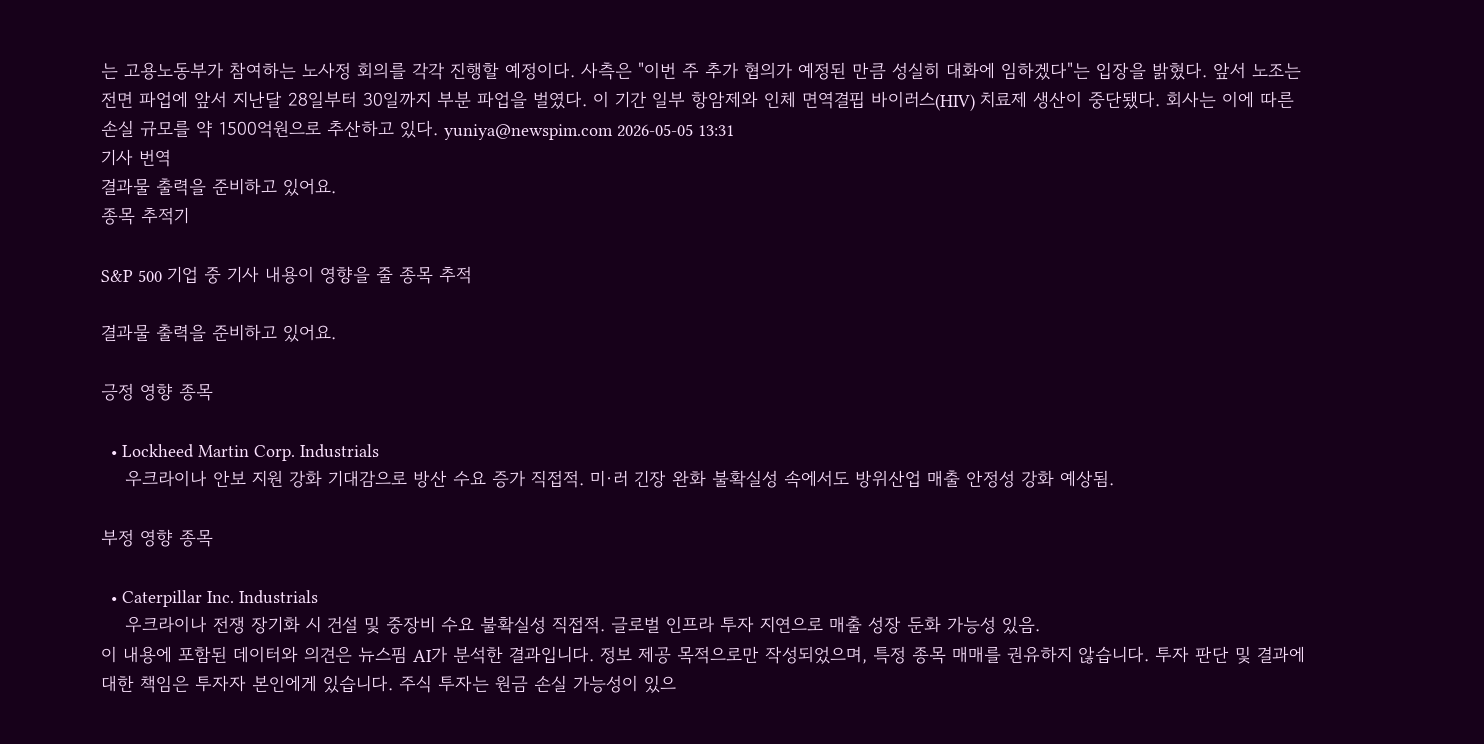는 고용노동부가 참여하는 노사정 회의를 각각 진행할 예정이다. 사측은 "이번 주 추가 협의가 예정된 만큼 성실히 대화에 임하겠다"는 입장을 밝혔다. 앞서 노조는 전면 파업에 앞서 지난달 28일부터 30일까지 부분 파업을 벌였다. 이 기간 일부 항암제와 인체 면역결핍 바이러스(HIV) 치료제 생산이 중단됐다. 회사는 이에 따른 손실 규모를 약 1500억원으로 추산하고 있다. yuniya@newspim.com 2026-05-05 13:31
기사 번역
결과물 출력을 준비하고 있어요.
종목 추적기

S&P 500 기업 중 기사 내용이 영향을 줄 종목 추적

결과물 출력을 준비하고 있어요.

긍정 영향 종목

  • Lockheed Martin Corp. Industrials
    우크라이나 안보 지원 강화 기대감으로 방산 수요 증가 직접적. 미·러 긴장 완화 불확실성 속에서도 방위산업 매출 안정성 강화 예상됨.

부정 영향 종목

  • Caterpillar Inc. Industrials
    우크라이나 전쟁 장기화 시 건설 및 중장비 수요 불확실성 직접적. 글로벌 인프라 투자 지연으로 매출 성장 둔화 가능성 있음.
이 내용에 포함된 데이터와 의견은 뉴스핌 AI가 분석한 결과입니다. 정보 제공 목적으로만 작성되었으며, 특정 종목 매매를 권유하지 않습니다. 투자 판단 및 결과에 대한 책임은 투자자 본인에게 있습니다. 주식 투자는 원금 손실 가능성이 있으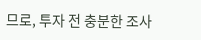므로, 투자 전 충분한 조사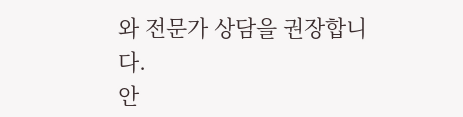와 전문가 상담을 권장합니다.
안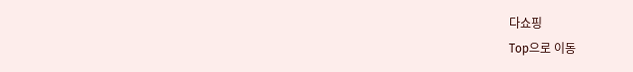다쇼핑
Top으로 이동